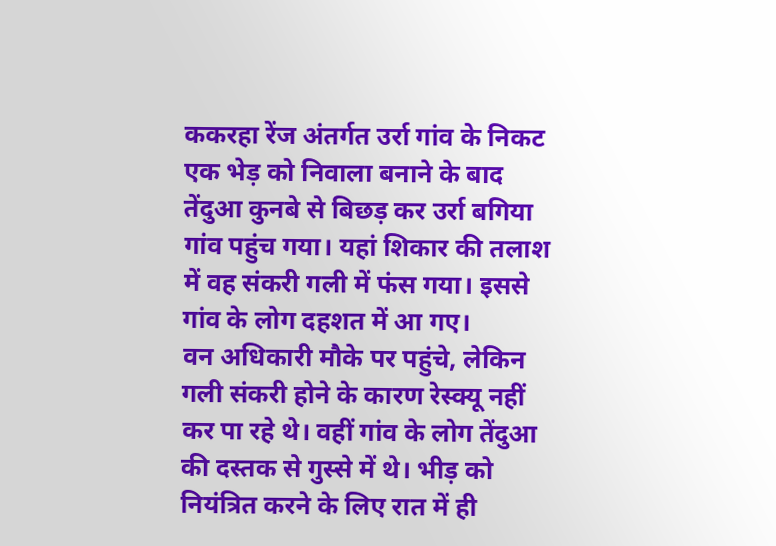ककरहा रेंज अंतर्गत उर्रा गांव के निकट एक भेड़ को निवाला बनाने के बाद तेंदुआ कुनबे से बिछड़ कर उर्रा बगिया गांव पहुंच गया। यहां शिकार की तलाश में वह संकरी गली में फंस गया। इससे गांव के लोग दहशत में आ गए।
वन अधिकारी मौके पर पहुंचे, लेकिन गली संकरी होने के कारण रेस्क्यू नहीं कर पा रहे थे। वहीं गांव के लोग तेंदुआ की दस्तक से गुस्से में थे। भीड़ को नियंत्रित करने के लिए रात में ही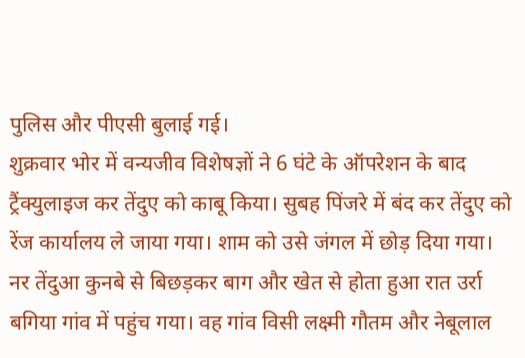पुलिस और पीएसी बुलाई गई।
शुक्रवार भोर में वन्यजीव विशेषज्ञों ने 6 घंटे के ऑपरेशन के बाद ट्रैंक्युलाइज कर तेंदुए को काबू किया। सुबह पिंजरे में बंद कर तेंदुए को रेंज कार्यालय ले जाया गया। शाम को उसे जंगल में छोड़ दिया गया।
नर तेंदुआ कुनबे से बिछड़कर बाग और खेत से होता हुआ रात उर्रा बगिया गांव में पहुंच गया। वह गांव विसी लक्ष्मी गौतम और नेबूलाल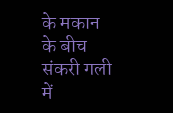के मकान के बीच संकरी गली में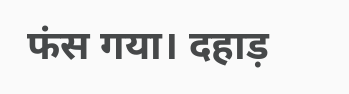फंस गया। दहाड़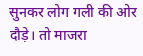सुनकर लोग गली की ओर दौड़े। तो माजरा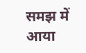समझ में आया